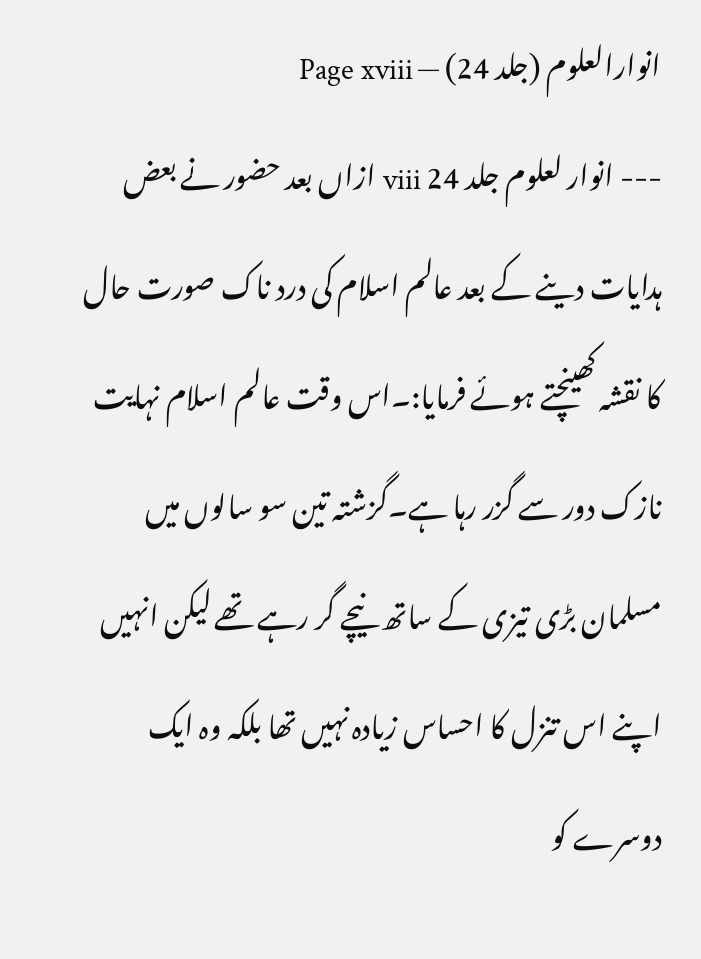انوارالعلوم (جلد 24) — Page xviii
--- انوار لعلوم جلد 24 viii ازاں بعد حضور نے بعض ہدایات دینے کے بعد عالم اسلام کی درد ناک صورت حال کا نقشہ کھینچتے ہوئے فرمایا:۔اس وقت عالم اسلام نہایت نازک دور سے گزر رہا ہے۔گزشتہ تین سو سالوں میں مسلمان بڑی تیزی کے ساتھ نیچے گر رہے تھے لیکن انہیں اپنے اس تنزل کا احساس زیادہ نہیں تھا بلکہ وہ ایک دوسرے کو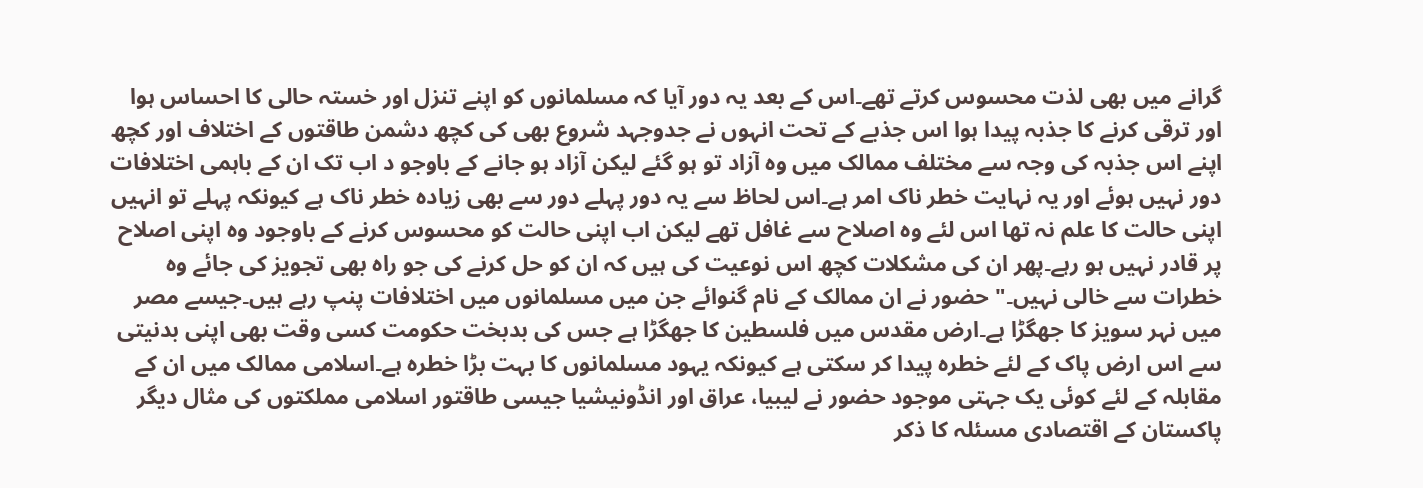گرانے میں بھی لذت محسوس کرتے تھے۔اس کے بعد یہ دور آیا کہ مسلمانوں کو اپنے تنزل اور خستہ حالی کا احساس ہوا اور ترقی کرنے کا جذبہ پیدا ہوا اس جذبے کے تحت انہوں نے جدوجہد شروع بھی کی کچھ دشمن طاقتوں کے اختلاف اور کچھ اپنے اس جذبہ کی وجہ سے مختلف ممالک میں وہ آزاد تو ہو گئے لیکن آزاد ہو جانے کے باوجو د اب تک ان کے باہمی اختلافات دور نہیں ہوئے اور یہ نہایت خطر ناک امر ہے۔اس لحاظ سے یہ دور پہلے دور سے بھی زیادہ خطر ناک ہے کیونکہ پہلے تو انہیں اپنی حالت کا علم نہ تھا اس لئے وہ اصلاح سے غافل تھے لیکن اب اپنی حالت کو محسوس کرنے کے باوجود وہ اپنی اصلاح پر قادر نہیں ہو رہے۔پھر ان کی مشکلات کچھ اس نوعیت کی ہیں کہ ان کو حل کرنے کی جو راہ بھی تجویز کی جائے وہ خطرات سے خالی نہیں۔" حضور نے ان ممالک کے نام گنوائے جن میں مسلمانوں میں اختلافات پنپ رہے ہیں۔جیسے مصر میں نہر سویز کا جھگڑا ہے۔ارض مقدس میں فلسطین کا جھگڑا ہے جس کی بدبخت حکومت کسی وقت بھی اپنی بدنیتی سے اس ارض پاک کے لئے خطرہ پیدا کر سکتی ہے کیونکہ یہود مسلمانوں کا بہت بڑا خطرہ ہے۔اسلامی ممالک میں ان کے مقابلہ کے لئے کوئی یک جہتی موجود حضور نے لیبیا، عراق اور انڈونیشیا جیسی طاقتور اسلامی مملکتوں کی مثال دیگر پاکستان کے اقتصادی مسئلہ کا ذکر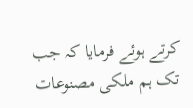کرتے ہوئے فرمایا کہ جب تک ہم ملکی مصنوعات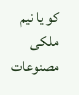کو یا نیم ملکی مصنوعات